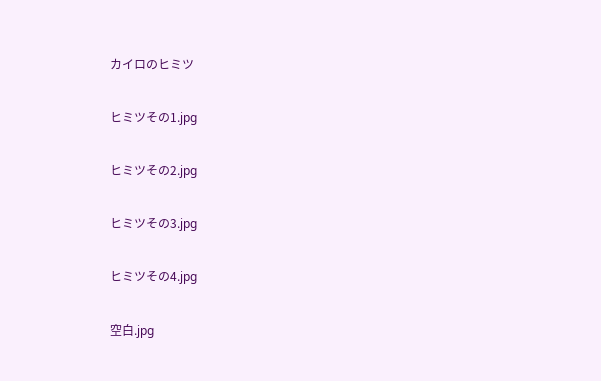カイロのヒミツ

ヒミツその1.jpg

ヒミツその2.jpg

ヒミツその3.jpg

ヒミツその4.jpg

空白.jpg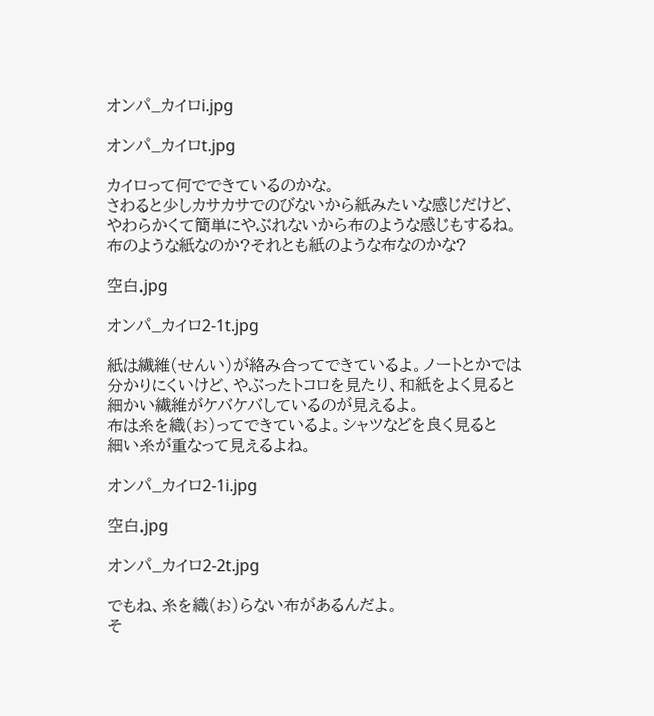オンパ_カイロi.jpg

オンパ_カイロt.jpg

カイロって何でできているのかな。
さわると少しカサカサでのびないから紙みたいな感じだけど、
やわらかくて簡単にやぶれないから布のような感じもするね。
布のような紙なのか?それとも紙のような布なのかな?

空白.jpg

オンパ_カイロ2-1t.jpg

紙は繊維(せんい)が絡み合ってできているよ。ノートとかでは
分かりにくいけど、やぶったトコロを見たり、和紙をよく見ると
細かい繊維がケバケバしているのが見えるよ。
布は糸を織(お)ってできているよ。シャツなどを良く見ると
細い糸が重なって見えるよね。

オンパ_カイロ2-1i.jpg

空白.jpg

オンパ_カイロ2-2t.jpg

でもね、糸を織(お)らない布があるんだよ。
そ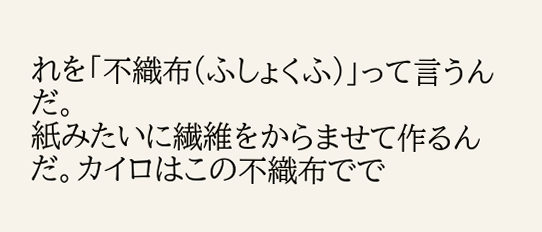れを「不織布(ふしょくふ)」って言うんだ。
紙みたいに繊維をからませて作るんだ。カイロはこの不織布でで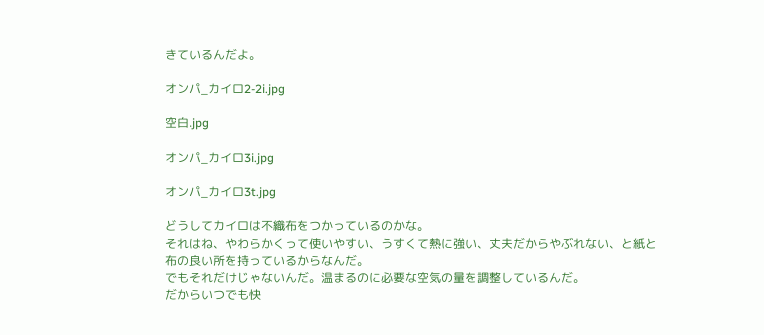きているんだよ。

オンパ_カイロ2-2i.jpg

空白.jpg

オンパ_カイロ3i.jpg

オンパ_カイロ3t.jpg

どうしてカイロは不織布をつかっているのかな。
それはね、やわらかくって使いやすい、うすくて熱に強い、丈夫だからやぶれない、と紙と布の良い所を持っているからなんだ。
でもそれだけじゃないんだ。温まるのに必要な空気の量を調整しているんだ。
だからいつでも快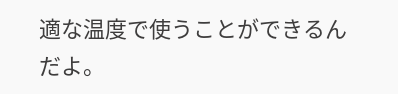適な温度で使うことができるんだよ。